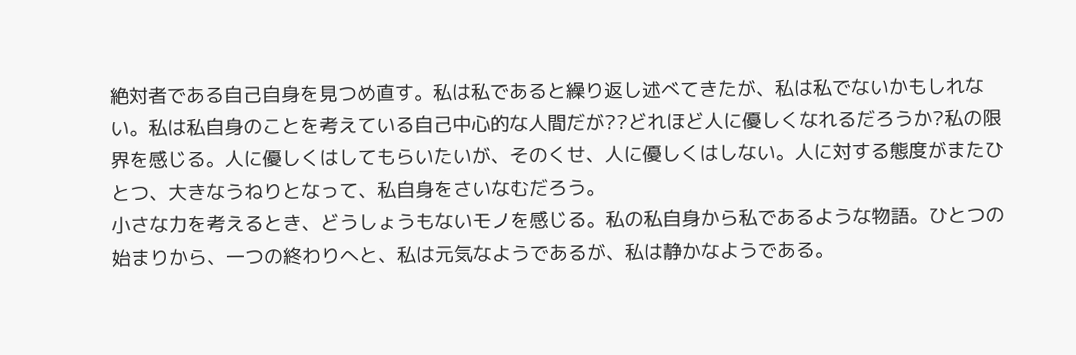絶対者である自己自身を見つめ直す。私は私であると繰り返し述べてきたが、私は私でないかもしれない。私は私自身のことを考えている自己中心的な人間だが??どれほど人に優しくなれるだろうか?私の限界を感じる。人に優しくはしてもらいたいが、そのくせ、人に優しくはしない。人に対する態度がまたひとつ、大きなうねりとなって、私自身をさいなむだろう。
小さな力を考えるとき、どうしょうもないモノを感じる。私の私自身から私であるような物語。ひとつの始まりから、一つの終わりへと、私は元気なようであるが、私は静かなようである。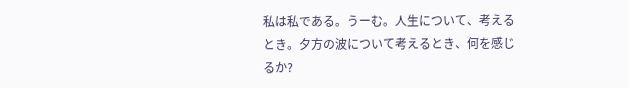私は私である。うーむ。人生について、考えるとき。夕方の波について考えるとき、何を感じるか?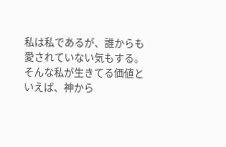私は私であるが、誰からも愛されていない気もする。そんな私が生きてる価値といえば、神から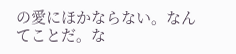の愛にほかならない。なんてことだ。な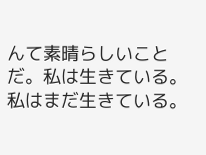んて素晴らしいことだ。私は生きている。私はまだ生きている。